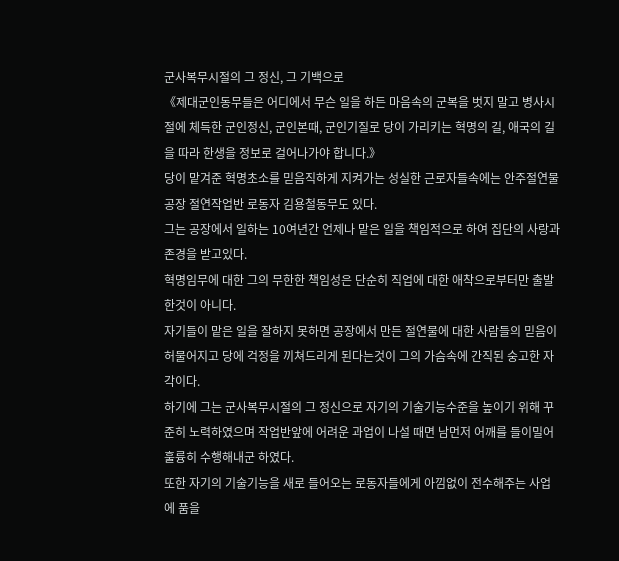군사복무시절의 그 정신, 그 기백으로
《제대군인동무들은 어디에서 무슨 일을 하든 마음속의 군복을 벗지 말고 병사시절에 체득한 군인정신, 군인본때, 군인기질로 당이 가리키는 혁명의 길, 애국의 길을 따라 한생을 정보로 걸어나가야 합니다.》
당이 맡겨준 혁명초소를 믿음직하게 지켜가는 성실한 근로자들속에는 안주절연물공장 절연작업반 로동자 김용철동무도 있다.
그는 공장에서 일하는 10여년간 언제나 맡은 일을 책임적으로 하여 집단의 사랑과 존경을 받고있다.
혁명임무에 대한 그의 무한한 책임성은 단순히 직업에 대한 애착으로부터만 출발한것이 아니다.
자기들이 맡은 일을 잘하지 못하면 공장에서 만든 절연물에 대한 사람들의 믿음이 허물어지고 당에 걱정을 끼쳐드리게 된다는것이 그의 가슴속에 간직된 숭고한 자각이다.
하기에 그는 군사복무시절의 그 정신으로 자기의 기술기능수준을 높이기 위해 꾸준히 노력하였으며 작업반앞에 어려운 과업이 나설 때면 남먼저 어깨를 들이밀어 훌륭히 수행해내군 하였다.
또한 자기의 기술기능을 새로 들어오는 로동자들에게 아낌없이 전수해주는 사업에 품을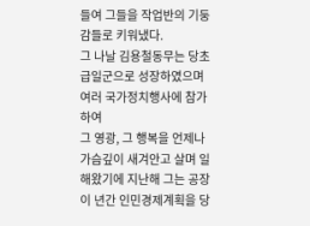들여 그들을 작업반의 기둥감들로 키워냈다.
그 나날 김용철동무는 당초급일군으로 성장하였으며 여러 국가정치행사에 참가하여
그 영광, 그 행복을 언제나 가슴깊이 새겨안고 살며 일해왔기에 지난해 그는 공장이 년간 인민경제계획을 당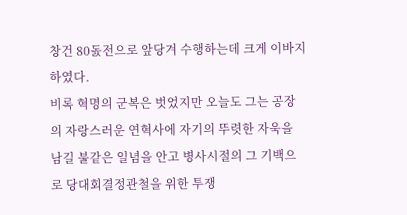창건 80돐전으로 앞당겨 수행하는데 크게 이바지하였다.
비록 혁명의 군복은 벗었지만 오늘도 그는 공장의 자랑스러운 연혁사에 자기의 뚜렷한 자욱을 남길 불같은 일념을 안고 병사시절의 그 기백으로 당대회결정관철을 위한 투쟁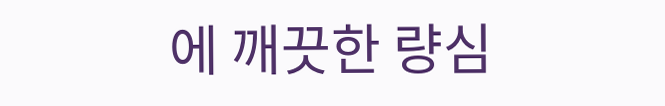에 깨끗한 량심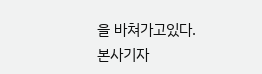을 바쳐가고있다.
본사기자